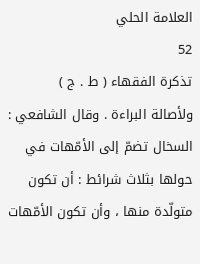العلامة الحلي
52
تذكرة الفقهاء ( ط . ج )
ولأصالة البراءة . وقال الشافعي : السخال تضمّ إلى الأمّهات في حولها بثلاث شرائط : أن تكون متولّدة منها ، وأن تكون الأمّهات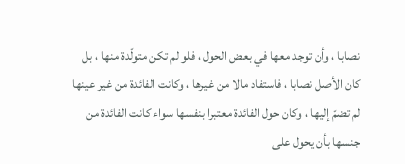نصابا ، وأن توجد معها في بعض الحول ، فلو لم تكن متولّدة منها ، بل كان الأصل نصابا ، فاستفاد مالا من غيرها ، وكانت الفائدة من غير عينها لم تضمّ إليها ، وكان حول الفائدة معتبرا بنفسها سواء كانت الفائدة من جنسها بأن يحول على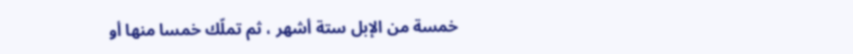خمسة من الإبل ستة أشهر ، ثم تملّك خمسا منها أو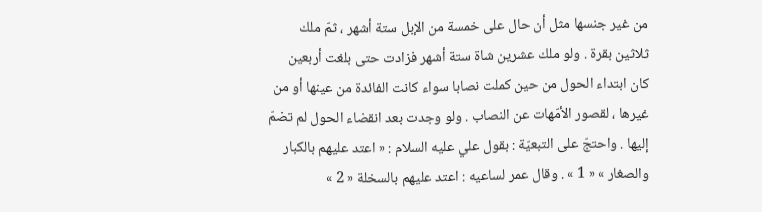من غير جنسها مثل أن حال على خمسة من الإبل ستة أشهر ، ثمّ ملك ثلاثين بقرة . ولو ملك عشرين شاة ستة أشهر فزادت حتى بلغت أربعين كان ابتداء الحول من حين كملت نصابا سواء كانت الفائدة من عينها أو من غيرها ، لقصور الأمّهات عن النصاب . ولو وجدت بعد انقضاء الحول لم تضمّ إليها . واحتجّ على التبعيّة : بقول علي عليه السلام : « اعتد عليهم بالكبار والصغار » « 1 » . وقال عمر لساعيه : اعتد عليهم بالسخلة « 2 »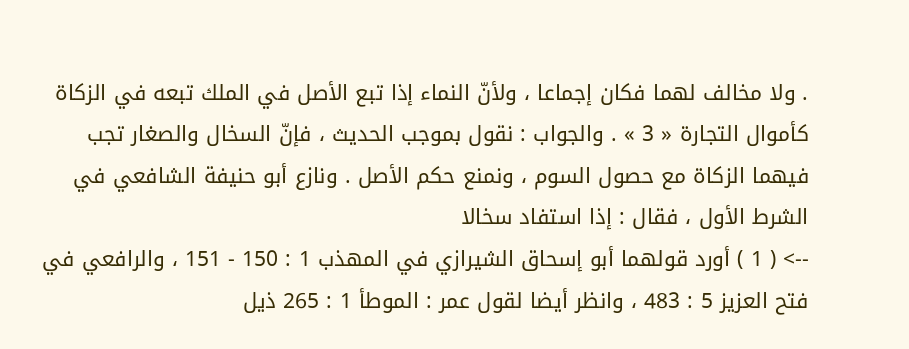. ولا مخالف لهما فكان إجماعا ، ولأنّ النماء إذا تبع الأصل في الملك تبعه في الزكاة كأموال التجارة « 3 » . والجواب : نقول بموجب الحديث ، فإنّ السخال والصغار تجب فيهما الزكاة مع حصول السوم ، ونمنع حكم الأصل . ونازع أبو حنيفة الشافعي في الشرط الأول ، فقال : إذا استفاد سخالا
--> ( 1 ) أورد قولهما أبو إسحاق الشيرازي في المهذب 1 : 150 - 151 ، والرافعي في فتح العزيز 5 : 483 ، وانظر أيضا لقول عمر : الموطأ 1 : 265 ذيل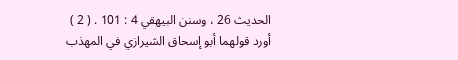الحديث 26 ، وسنن البيهقي 4 : 101 . ( 2 ) أورد قولهما أبو إسحاق الشيرازي في المهذب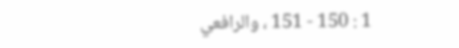1 : 150 - 151 ، والرافعي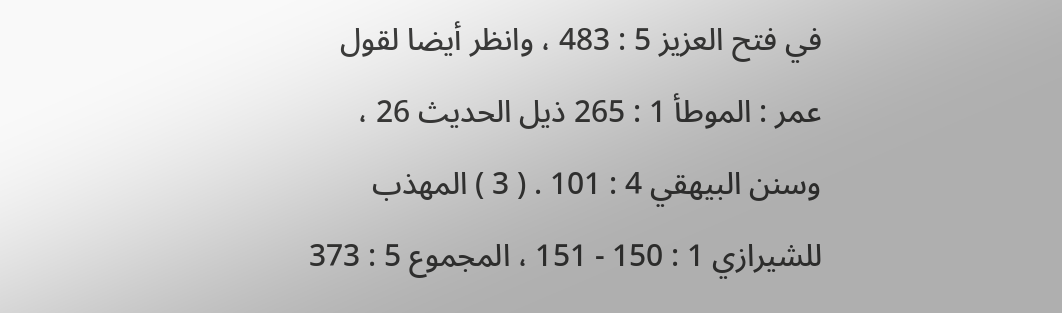في فتح العزيز 5 : 483 ، وانظر أيضا لقول عمر : الموطأ 1 : 265 ذيل الحديث 26 ، وسنن البيهقي 4 : 101 . ( 3 ) المهذب للشيرازي 1 : 150 - 151 ، المجموع 5 : 373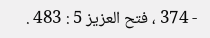- 374 ، فتح العزيز 5 : 483 .